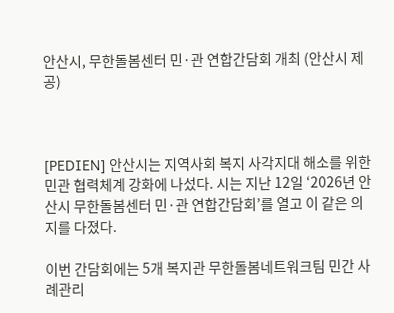안산시, 무한돌봄센터 민·관 연합간담회 개최 (안산시 제공)



[PEDIEN] 안산시는 지역사회 복지 사각지대 해소를 위한 민관 협력체계 강화에 나섰다. 시는 지난 12일 ‘2026년 안산시 무한돌봄센터 민·관 연합간담회’를 열고 이 같은 의지를 다졌다.

이번 간담회에는 5개 복지관 무한돌봄네트워크팀 민간 사례관리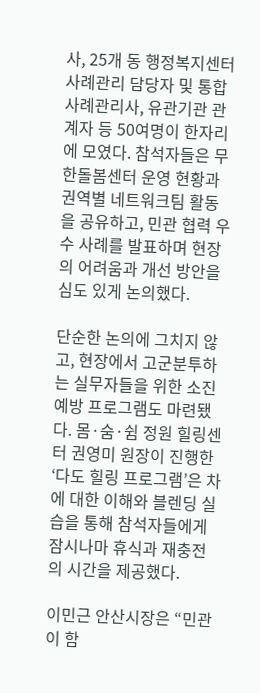사, 25개 동 행정복지센터 사례관리 담당자 및 통합사례관리사, 유관기관 관계자 등 50여명이 한자리에 모였다. 참석자들은 무한돌봄센터 운영 현황과 권역별 네트워크팀 활동을 공유하고, 민관 협력 우수 사례를 발표하며 현장의 어려움과 개선 방안을 심도 있게 논의했다.

단순한 논의에 그치지 않고, 현장에서 고군분투하는 실무자들을 위한 소진 예방 프로그램도 마련됐다. 몸·숨·쉼 정원 힐링센터 권영미 원장이 진행한 ‘다도 힐링 프로그램’은 차에 대한 이해와 블렌딩 실습을 통해 참석자들에게 잠시나마 휴식과 재충전의 시간을 제공했다.

이민근 안산시장은 “민관이 함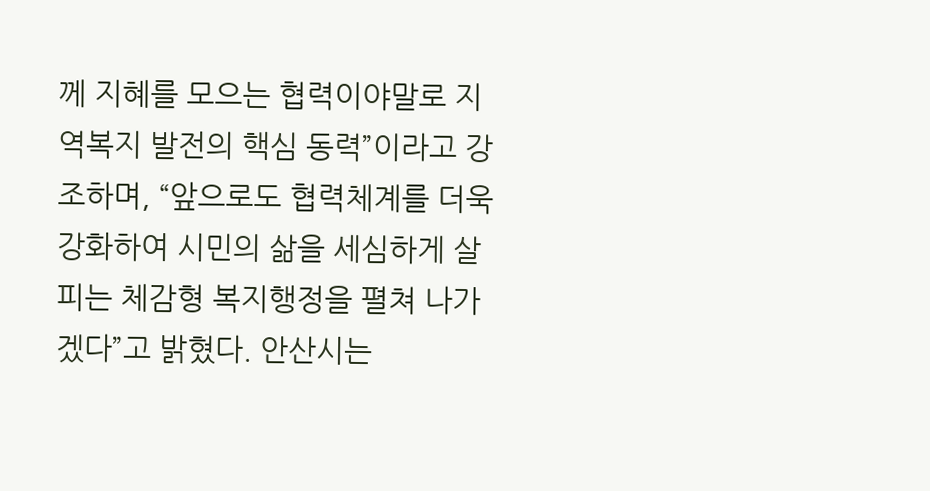께 지혜를 모으는 협력이야말로 지역복지 발전의 핵심 동력”이라고 강조하며, “앞으로도 협력체계를 더욱 강화하여 시민의 삶을 세심하게 살피는 체감형 복지행정을 펼쳐 나가겠다”고 밝혔다. 안산시는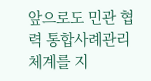앞으로도 민관 협력 통합사례관리 체계를 지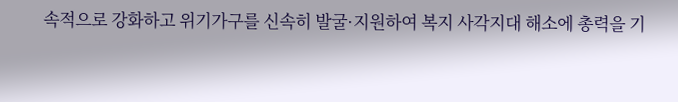속적으로 강화하고 위기가구를 신속히 발굴·지원하여 복지 사각지대 해소에 총력을 기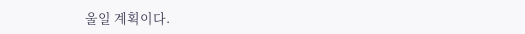울일 계획이다.